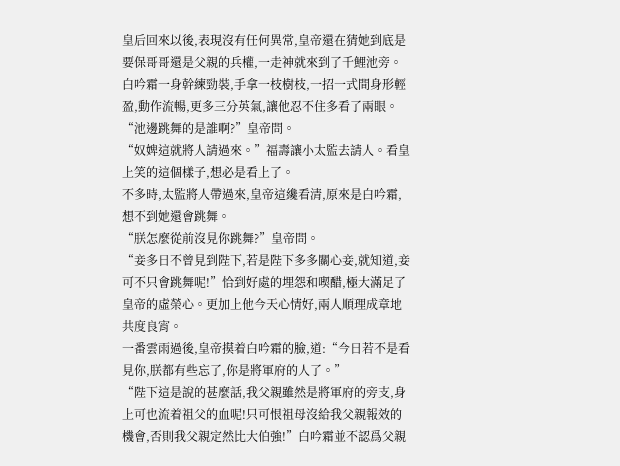皇后回來以後,表現沒有任何異常,皇帝還在猜她到底是要保哥哥還是父親的兵權,一走神就來到了千鯉池旁。
白吟霜一身幹練勁裝,手拿一枝樹枝,一招一式間身形輕盈,動作流暢,更多三分英氣,讓他忍不住多看了兩眼。
“池邊跳舞的是誰啊?”皇帝問。
“奴婢這就將人請過來。”福壽讓小太監去請人。看皇上笑的這個樣子,想必是看上了。
不多時,太監將人帶過來,皇帝這纔看清,原來是白吟霜,想不到她還會跳舞。
“朕怎麼從前沒見你跳舞?”皇帝問。
“妾多日不曾見到陛下,若是陛下多多關心妾,就知道,妾可不只會跳舞呢!”恰到好處的埋怨和喫醋,極大滿足了皇帝的虛榮心。更加上他今天心情好,兩人順理成章地共度良宵。
一番雲雨過後,皇帝摸着白吟霜的臉,道:“今日若不是看見你,朕都有些忘了,你是將軍府的人了。”
“陛下這是說的甚麼話,我父親雖然是將軍府的旁支,身上可也流着祖父的血呢!只可恨祖母沒給我父親報效的機會,否則我父親定然比大伯強!”白吟霜並不認爲父親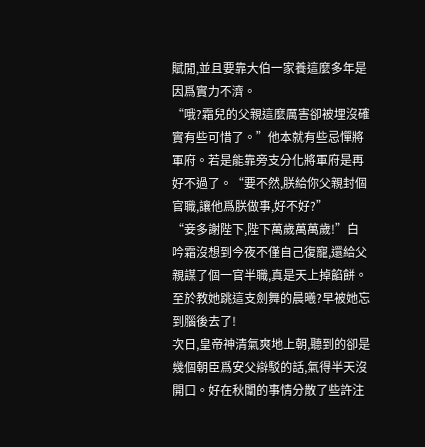賦閒,並且要靠大伯一家養這麼多年是因爲實力不濟。
“哦?霜兒的父親這麼厲害卻被埋沒確實有些可惜了。”他本就有些忌憚將軍府。若是能靠旁支分化將軍府是再好不過了。“要不然,朕給你父親封個官職,讓他爲朕做事,好不好?”
“妾多謝陛下,陛下萬歲萬萬歲!”白吟霜沒想到今夜不僅自己復寵,還給父親謀了個一官半職,真是天上掉餡餅。至於教她跳這支劍舞的晨曦?早被她忘到腦後去了!
次日,皇帝神清氣爽地上朝,聽到的卻是幾個朝臣爲安父辯駁的話,氣得半天沒開口。好在秋闈的事情分散了些許注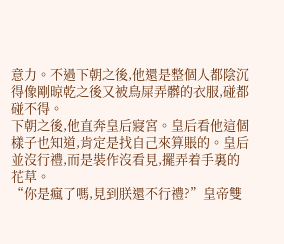意力。不過下朝之後,他還是整個人都陰沉得像剛晾乾之後又被鳥屎弄髒的衣服,碰都碰不得。
下朝之後,他直奔皇后寢宮。皇后看他這個樣子也知道,肯定是找自己來算賬的。皇后並沒行禮,而是裝作沒看見,擺弄着手裏的花草。
“你是瘋了嗎,見到朕還不行禮?”皇帝雙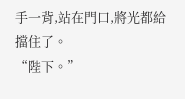手一背,站在門口,將光都給擋住了。
“陛下。”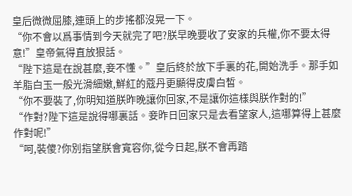皇后微微屈膝,連頭上的步搖都沒晃一下。
“你不會以爲事情到今天就完了吧?朕早晚要收了安家的兵權,你不要太得意!”皇帝氣得直放狠話。
“陛下這是在說甚麼,妾不懂。”皇后終於放下手裏的花,開始洗手。那手如羊脂白玉一般光滑細嫩,鮮紅的蔻丹更顯得皮膚白皙。
“你不要裝了,你明知道朕昨晚讓你回家,不是讓你這樣與朕作對的!”
“作對?陛下這是說得哪裏話。妾昨日回家只是去看望家人,這哪算得上甚麼作對呢!”
“呵,裝傻?你別指望朕會寬容你,從今日起,朕不會再踏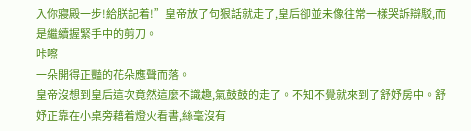入你寢殿一步!給朕記着!”皇帝放了句狠話就走了,皇后卻並未像往常一樣哭訴辯駁,而是繼續握緊手中的剪刀。
咔嚓
一朵開得正豔的花朵應聲而落。
皇帝沒想到皇后這次竟然這麼不識趣,氣鼓鼓的走了。不知不覺就來到了舒妤房中。舒妤正靠在小桌旁藉着燈火看書,絲毫沒有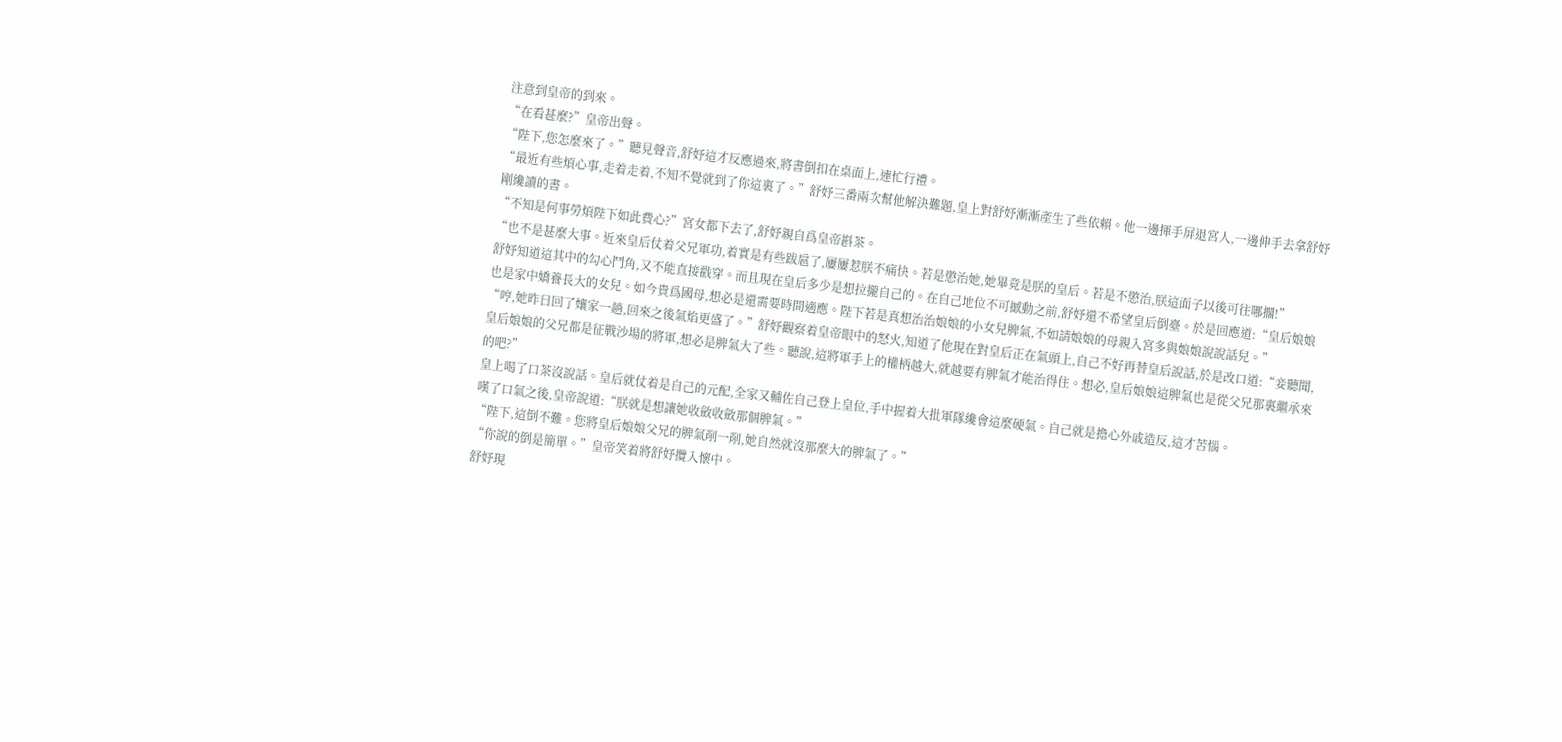注意到皇帝的到來。
“在看甚麼?”皇帝出聲。
“陛下,您怎麼來了。”聽見聲音,舒妤這才反應過來,將書倒扣在桌面上,連忙行禮。
“最近有些煩心事,走着走着,不知不覺就到了你這裏了。”舒妤三番兩次幫他解決難題,皇上對舒妤漸漸產生了些依賴。他一邊揮手屏退宮人,一邊伸手去拿舒妤剛纔讀的書。
“不知是何事勞煩陛下如此費心?”宮女都下去了,舒妤親自爲皇帝斟茶。
“也不是甚麼大事。近來皇后仗着父兄軍功,着實是有些跋扈了,屢屢惹朕不痛快。若是懲治她,她畢竟是朕的皇后。若是不懲治,朕這面子以後可往哪擱!”
舒妤知道這其中的勾心鬥角,又不能直接戳穿。而且現在皇后多少是想拉攏自己的。在自己地位不可撼動之前,舒妤還不希望皇后倒臺。於是回應道:“皇后娘娘也是家中嬌養長大的女兒。如今貴爲國母,想必是還需要時間適應。陛下若是真想治治娘娘的小女兒脾氣,不如請娘娘的母親入宮多與娘娘說說話兒。”
“哼,她昨日回了孃家一趟,回來之後氣焰更盛了。”舒妤觀察着皇帝眼中的怒火,知道了他現在對皇后正在氣頭上,自己不好再替皇后說話,於是改口道:“妾聽聞,皇后娘娘的父兄都是征戰沙場的將軍,想必是脾氣大了些。聽說,這將軍手上的權柄越大,就越要有脾氣才能治得住。想必,皇后娘娘這脾氣也是從父兄那裏繼承來的吧?”
皇上喝了口茶沒說話。皇后就仗着是自己的元配,全家又輔佐自己登上皇位,手中握着大批軍隊纔會這麼硬氣。自己就是擔心外戚造反,這才苦惱。
嘆了口氣之後,皇帝說道:“朕就是想讓她收斂收斂那個脾氣。”
“陛下,這倒不難。您將皇后娘娘父兄的脾氣削一削,她自然就沒那麼大的脾氣了。”
“你說的倒是簡單。”皇帝笑着將舒妤攬入懷中。
舒妤現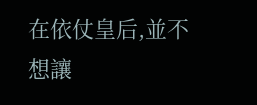在依仗皇后,並不想讓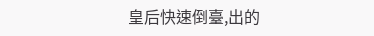皇后快速倒臺,出的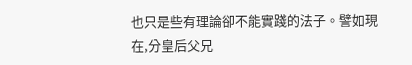也只是些有理論卻不能實踐的法子。譬如現在,分皇后父兄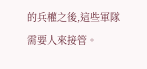的兵權之後,這些軍隊需要人來接管。